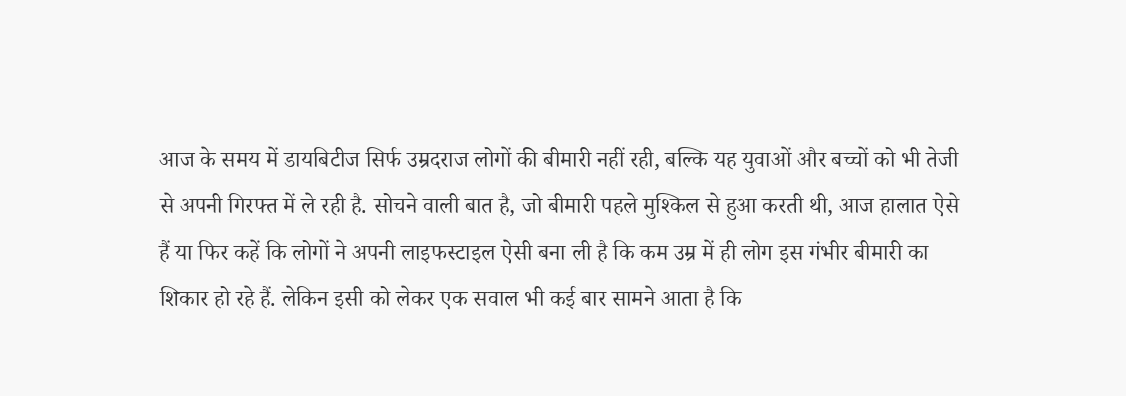आज के समय में डायबिटीज सिर्फ उम्रदराज लोगों की बीमारी नहीं रही, बल्कि यह युवाओं और बच्चों को भी तेजी से अपनी गिरफ्त में ले रही है. सोचने वाली बात है, जो बीमारी पहले मुश्किल से हुआ करती थी, आज हालात ऐसे हैं या फिर कहें कि लोगों ने अपनी लाइफस्टाइल ऐसी बना ली है कि कम उम्र में ही लोग इस गंभीर बीमारी का शिकार हो रहे हैं. लेकिन इसी को लेकर एक सवाल भी कई बार सामने आता है कि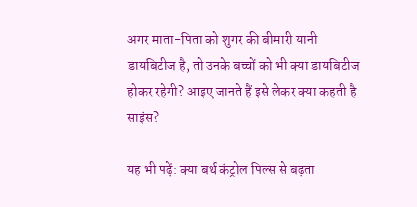अगर माता-पिता को शुगर की बीमारी यानी डायबिटीज है, तो उनके बच्चों को भी क्या डायबिटीज होकर रहेगी? आइए जानते हैं इसे लेकर क्या कहती है साइंस?

यह भी पढ़ें: क्या बर्थ कंट्रोल पिल्स से बढ़ता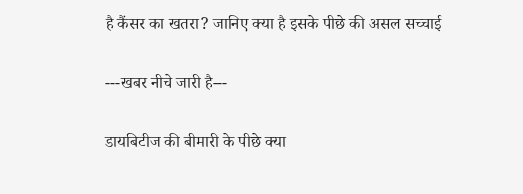है कैंसर का खतरा? जानिए क्या है इसके पीछे की असल सच्चाई

---खबर नीचे जारी है---

डायबिटीज की बीमारी के पीछे क्या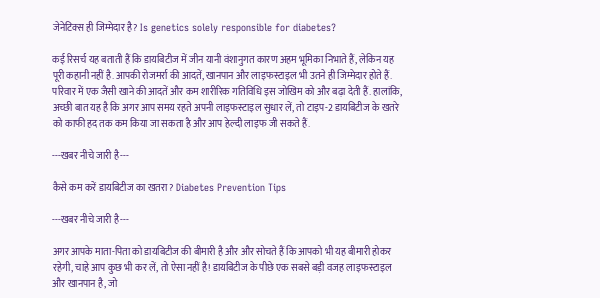जेनेटिक्स ही जिम्मेदार है? Is genetics solely responsible for diabetes?

कई रिसर्च यह बताती हैं कि डायबिटीज में जीन यानी वंशानुगत कारण अहम भूमिका निभाते हैं, लेकिन यह पूरी कहानी नहीं है. आपकी रोजमर्रा की आदतें, खानपान और लाइफस्टाइल भी उतने ही जिम्मेदार होते हैं. परिवार में एक जैसी खाने की आदतें और कम शारीरिक गतिविधि इस जोखिम को और बढ़ा देती हैं. हालांकि, अच्छी बात यह है कि अगर आप समय रहते अपनी लाइफस्टाइल सुधार लें, तो टाइप-2 डायबिटीज के खतरे को काफी हद तक कम किया जा सकता है और आप हेल्दी लाइफ जी सकते हैं.

---खबर नीचे जारी है---

कैसे कम करें डायबिटीज का खतरा? Diabetes Prevention Tips

---खबर नीचे जारी है---

अगर आपके माता-पिता को डायबिटीज की बीमारी है और और सोचते हैं कि आपको भी यह बीमारी होकर रहेगी, चाहे आप कुछ भी कर लें, तो ऐसा नहीं है! डायबिटीज के पीछे एक सबसे बड़ी वजह लाइफस्टाइल और खानपान है, जो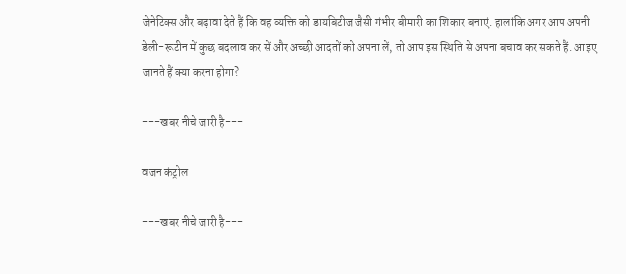जेनेटिक्स और बढ़ावा देते हैं कि वह व्यक्ति को डायबिटीज जैसी गंभीर बीमारी का शिकार बनाएं. हालांकि अगर आप अपनी डेली-रूटीन में कुछ बदलाव कर सें और अच्छी आदतों को अपना लें, तो आप इस स्थिति से अपना बचाव कर सकते हैं. आइए जानते हैं क्या करना होगा?

---खबर नीचे जारी है---

वजन कंट्रोल

---खबर नीचे जारी है---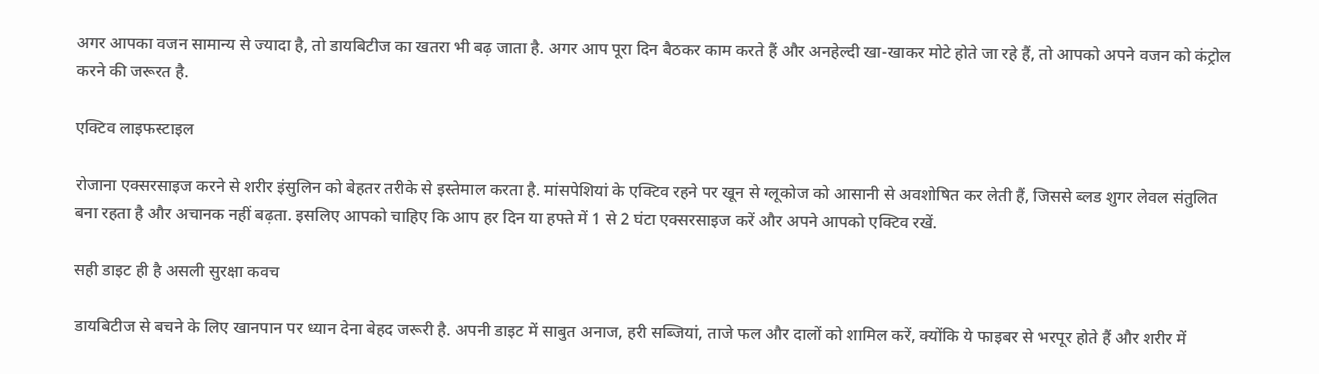अगर आपका वजन सामान्य से ज्यादा है, तो डायबिटीज का खतरा भी बढ़ जाता है. अगर आप पूरा दिन बैठकर काम करते हैं और अनहेल्दी खा-खाकर मोटे होते जा रहे हैं, तो आपको अपने वजन को कंट्रोल करने की जरूरत है.

एक्टिव लाइफस्टाइल

रोजाना एक्सरसाइज करने से शरीर इंसुलिन को बेहतर तरीके से इस्तेमाल करता है. मांसपेशियां के एक्टिव रहने पर खून से ग्लूकोज को आसानी से अवशोषित कर लेती हैं, जिससे ब्लड शुगर लेवल संतुलित बना रहता है और अचानक नहीं बढ़ता. इसलिए आपको चाहिए कि आप हर दिन या हफ्ते में 1 से 2 घंटा एक्सरसाइज करें और अपने आपको एक्टिव रखें.

सही डाइट ही है असली सुरक्षा कवच

डायबिटीज से बचने के लिए खानपान पर ध्यान देना बेहद जरूरी है. अपनी डाइट में साबुत अनाज, हरी सब्जियां, ताजे फल और दालों को शामिल करें, क्योंकि ये फाइबर से भरपूर होते हैं और शरीर में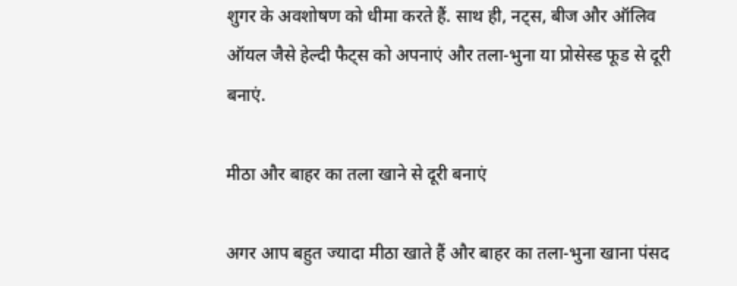शुगर के अवशोषण को धीमा करते हैं. साथ ही, नट्स, बीज और ऑलिव ऑयल जैसे हेल्दी फैट्स को अपनाएं और तला-भुना या प्रोसेस्ड फूड से दूरी बनाएं.

मीठा और बाहर का तला खाने से दूरी बनाएं

अगर आप बहुत ज्यादा मीठा खाते हैं और बाहर का तला-भुना खाना पंसद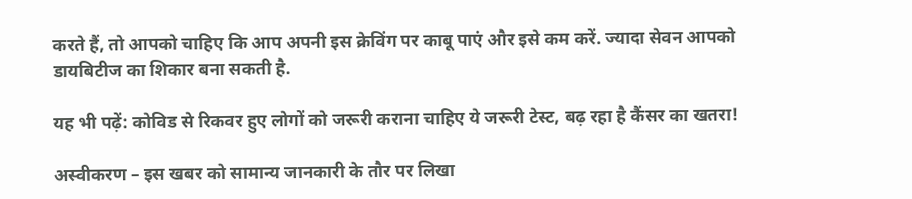करते हैं, तो आपको चाहिए कि आप अपनी इस क्रेविंग पर काबू पाएं और इसे कम करें. ज्यादा सेवन आपको डायबिटीज का शिकार बना सकती है.

यह भी पढ़ें: कोविड से रिकवर हुए लोगों को जरूरी कराना चाहिए ये जरूरी टेस्ट, बढ़ रहा है कैंसर का खतरा!

अस्वीकरण – इस खबर को सामान्य जानकारी के तौर पर लिखा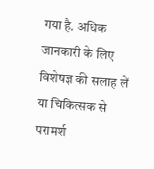गया है. अधिक जानकारी के लिए विशेषज्ञ की सलाह लें या चिकित्सक से परामर्श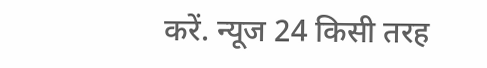करें. न्यूज 24 किसी तरह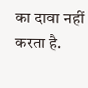का दावा नहीं करता है.